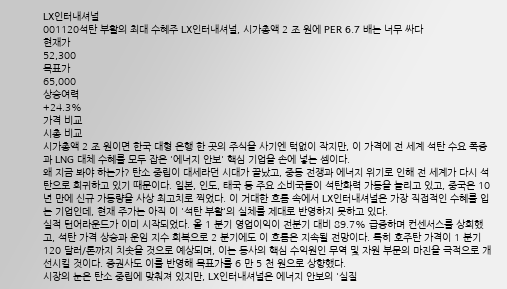LX인터내셔널
001120석탄 부활의 최대 수혜주 LX인터내셔널, 시가총액 2 조 원에 PER 6.7 배는 너무 싸다
현재가
52,300
목표가
65,000
상승여력
+24.3%
가격 비교
시총 비교
시가총액 2 조 원이면 한국 대형 은행 한 곳의 주식을 사기엔 턱없이 작지만, 이 가격에 전 세계 석탄 수요 폭증과 LNG 대체 수혜를 모두 잡은 '에너지 안보' 핵심 기업을 손에 넣는 셈이다.
왜 지금 봐야 하는가? 탄소 중립이 대세라던 시대가 끝났고, 중동 전쟁과 에너지 위기로 인해 전 세계가 다시 석탄으로 회귀하고 있기 때문이다. 일본, 인도, 태국 등 주요 소비국들이 석탄화력 가동을 늘리고 있고, 중국은 10 년 만에 신규 가동량을 사상 최고치로 찍었다. 이 거대한 흐름 속에서 LX인터내셔널은 가장 직접적인 수혜를 입는 기업인데, 현재 주가는 아직 이 '석탄 부활'의 실체를 제대로 반영하지 못하고 있다.
실적 턴어라운드가 이미 시작되었다. 올 1 분기 영업이익이 전분기 대비 89.7% 급증하며 컨센서스를 상회했고, 석탄 가격 상승과 운임 지수 회복으로 2 분기에도 이 흐름은 지속될 전망이다. 특히 호주탄 가격이 1 분기 120 달러/톤까지 치솟을 것으로 예상되며, 이는 동사의 핵심 수익원인 무역 및 자원 부문의 마진을 극적으로 개선시킬 것이다. 증권사도 이를 반영해 목표가를 6 만 5 천 원으로 상향했다.
시장의 눈은 탄소 중립에 맞춰져 있지만, LX인터내셔널은 에너지 안보의 '실질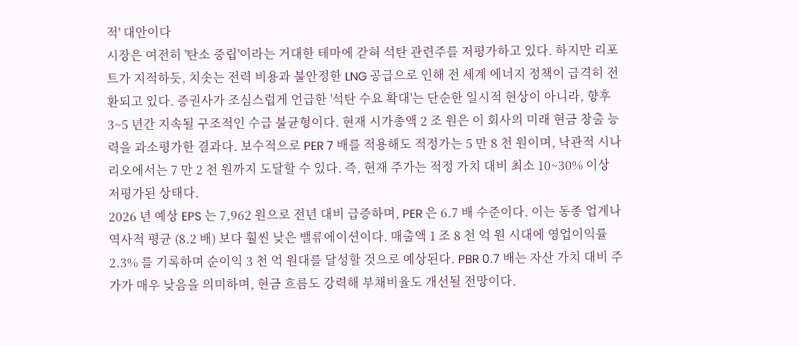적' 대안이다
시장은 여전히 '탄소 중립'이라는 거대한 테마에 갇혀 석탄 관련주를 저평가하고 있다. 하지만 리포트가 지적하듯, 치솟는 전력 비용과 불안정한 LNG 공급으로 인해 전 세계 에너지 정책이 급격히 전환되고 있다. 증권사가 조심스럽게 언급한 '석탄 수요 확대'는 단순한 일시적 현상이 아니라, 향후 3~5 년간 지속될 구조적인 수급 불균형이다. 현재 시가총액 2 조 원은 이 회사의 미래 현금 창출 능력을 과소평가한 결과다. 보수적으로 PER 7 배를 적용해도 적정가는 5 만 8 천 원이며, 낙관적 시나리오에서는 7 만 2 천 원까지 도달할 수 있다. 즉, 현재 주가는 적정 가치 대비 최소 10~30% 이상 저평가된 상태다.
2026 년 예상 EPS 는 7,962 원으로 전년 대비 급증하며, PER 은 6.7 배 수준이다. 이는 동종 업계나 역사적 평균 (8.2 배) 보다 훨씬 낮은 밸류에이션이다. 매출액 1 조 8 천 억 원 시대에 영업이익률 2.3% 를 기록하며 순이익 3 천 억 원대를 달성할 것으로 예상된다. PBR 0.7 배는 자산 가치 대비 주가가 매우 낮음을 의미하며, 현금 흐름도 강력해 부채비율도 개선될 전망이다.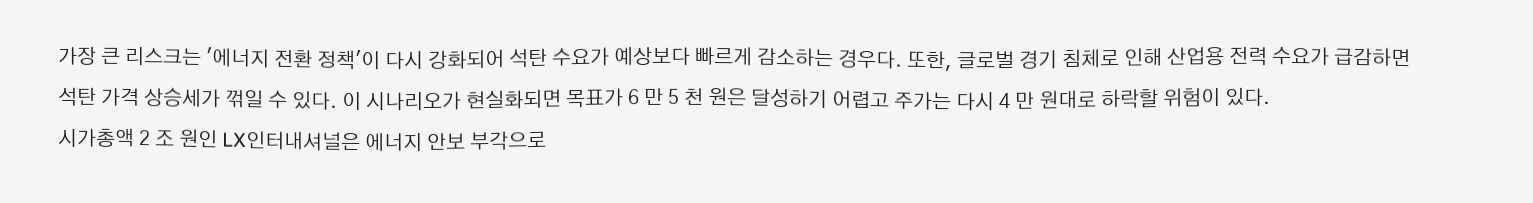가장 큰 리스크는 '에너지 전환 정책'이 다시 강화되어 석탄 수요가 예상보다 빠르게 감소하는 경우다. 또한, 글로벌 경기 침체로 인해 산업용 전력 수요가 급감하면 석탄 가격 상승세가 꺾일 수 있다. 이 시나리오가 현실화되면 목표가 6 만 5 천 원은 달성하기 어렵고 주가는 다시 4 만 원대로 하락할 위험이 있다.
시가총액 2 조 원인 LX인터내셔널은 에너지 안보 부각으로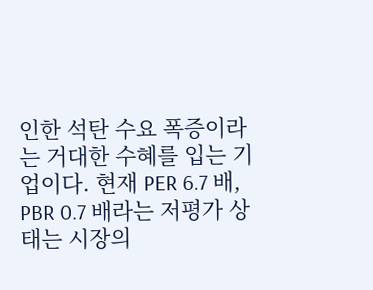인한 석탄 수요 폭증이라는 거대한 수혜를 입는 기업이다. 현재 PER 6.7 배, PBR 0.7 배라는 저평가 상태는 시장의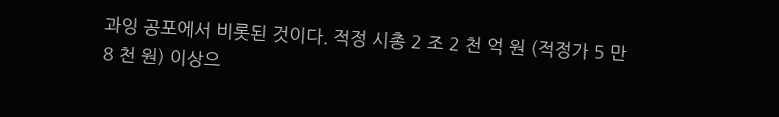과잉 공포에서 비롯된 것이다. 적정 시총 2 조 2 천 억 원 (적정가 5 만 8 천 원) 이상으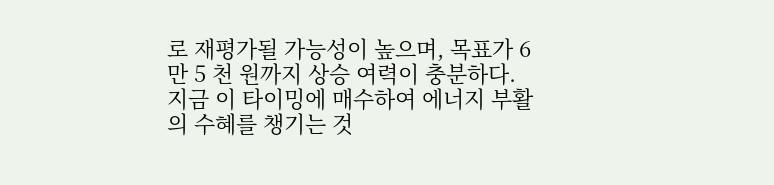로 재평가될 가능성이 높으며, 목표가 6 만 5 천 원까지 상승 여력이 충분하다. 지금 이 타이밍에 매수하여 에너지 부활의 수혜를 챙기는 것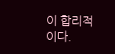이 합리적이다.